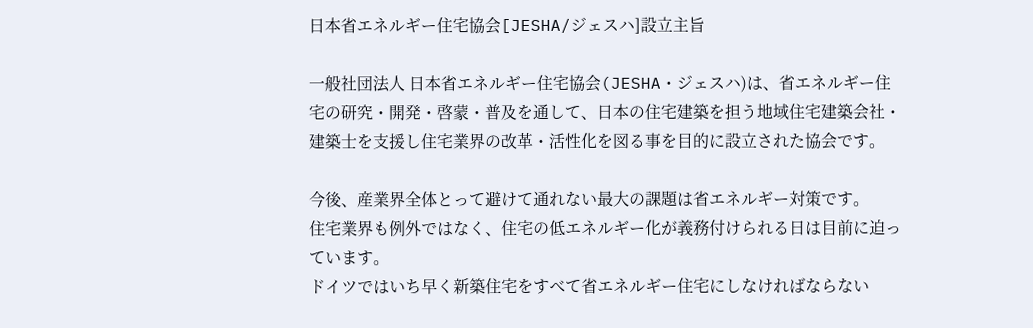日本省エネルギー住宅協会[JESHA/ジェスハ]設立主旨

一般社団法人 日本省エネルギー住宅協会(JESHA・ジェスハ)は、省エネルギー住宅の研究・開発・啓蒙・普及を通して、日本の住宅建築を担う地域住宅建築会社・建築士を支援し住宅業界の改革・活性化を図る事を目的に設立された協会です。

今後、産業界全体とって避けて通れない最大の課題は省エネルギー対策です。
住宅業界も例外ではなく、住宅の低エネルギー化が義務付けられる日は目前に迫っています。
ドイツではいち早く新築住宅をすべて省エネルギー住宅にしなければならない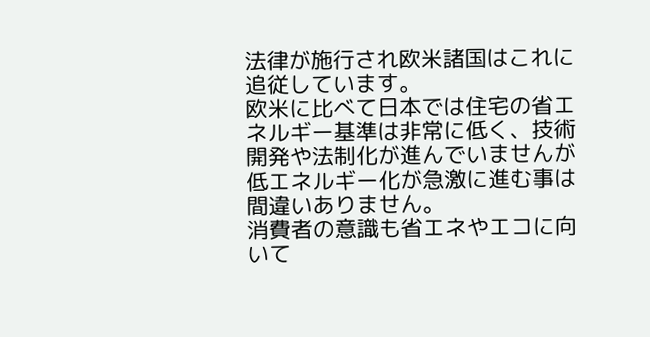法律が施行され欧米諸国はこれに追従しています。
欧米に比べて日本では住宅の省エネルギー基準は非常に低く、技術開発や法制化が進んでいませんが低エネルギー化が急激に進む事は間違いありません。
消費者の意識も省エネやエコに向いて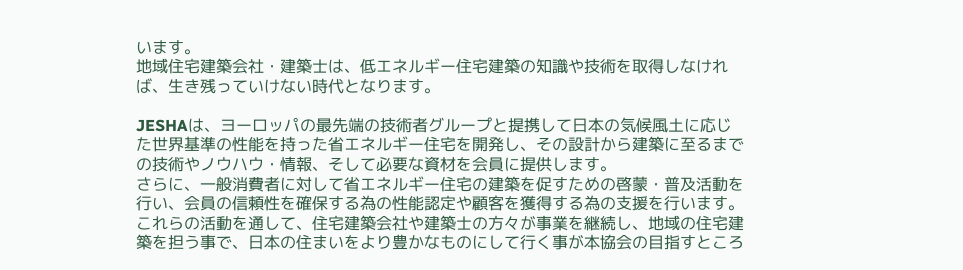います。
地域住宅建築会社・建築士は、低エネルギー住宅建築の知識や技術を取得しなければ、生き残っていけない時代となります。

JESHAは、ヨーロッパの最先端の技術者グループと提携して日本の気候風土に応じた世界基準の性能を持った省エネルギー住宅を開発し、その設計から建築に至るまでの技術やノウハウ・情報、そして必要な資材を会員に提供します。
さらに、一般消費者に対して省エネルギー住宅の建築を促すための啓蒙・普及活動を行い、会員の信頼性を確保する為の性能認定や顧客を獲得する為の支援を行います。
これらの活動を通して、住宅建築会社や建築士の方々が事業を継続し、地域の住宅建築を担う事で、日本の住まいをより豊かなものにして行く事が本協会の目指すところ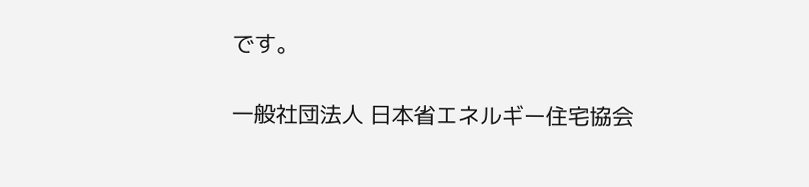です。

一般社団法人 日本省エネルギー住宅協会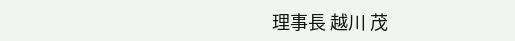理事長 越川 茂